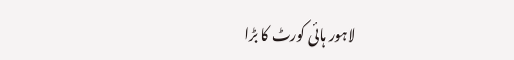لاہور ہائی کورٹ کا بڑا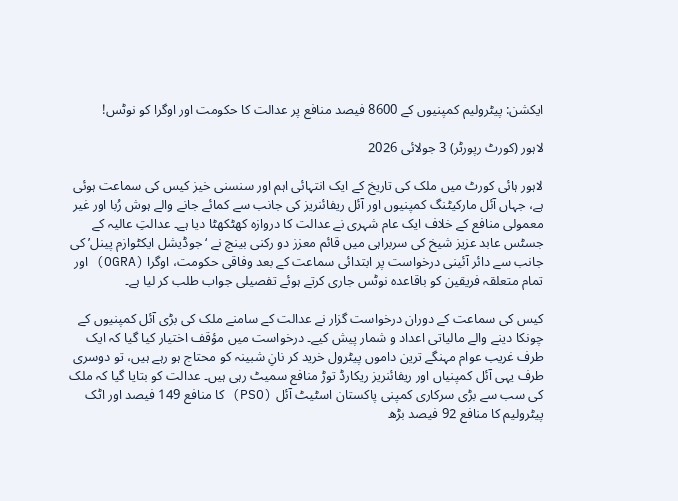ایکشن: پیٹرولیم کمپنیوں کے 8600 فیصد منافع پر عدالت کا حکومت اور اوگرا کو نوٹس!

لاہور (کورٹ رپورٹر) 3 جولائی 2026

لاہور ہائی کورٹ میں ملک کی تاریخ کے ایک انتہائی اہم اور سنسنی خیز کیس کی سماعت ہوئی ہے، جہاں آئل مارکیٹنگ کمپنیوں اور آئل ریفائنریز کی جانب سے کمائے جانے والے ہوش رُبا اور غیر معمولی منافع کے خلاف ایک عام شہری نے عدالت کا دروازہ کھٹکھٹا دیا ہے۔ عدالتِ عالیہ کے جسٹس عابد عزیز شیخ کی سربراہی میں قائم معزز دو رکنی بینچ نے ‘جوڈیشل ایکٹوازم پینل’ کی جانب سے دائر آئینی درخواست پر ابتدائی سماعت کے بعد وفاقی حکومت، اوگرا (OGRA) اور تمام متعلقہ فریقین کو باقاعدہ نوٹس جاری کرتے ہوئے تفصیلی جواب طلب کر لیا ہے۔

کیس کی سماعت کے دوران درخواست گزار نے عدالت کے سامنے ملک کی بڑی آئل کمپنیوں کے چونکا دینے والے مالیاتی اعداد و شمار پیش کیے۔ درخواست میں مؤقف اختیار کیا گیا کہ ایک طرف غریب عوام مہنگے ترین داموں پیٹرول خرید کر نانِ شبینہ کو محتاج ہو رہے ہیں، تو دوسری طرف یہی آئل کمپنیاں اور ریفائنریز ریکارڈ توڑ منافع سمیٹ رہی ہیں۔ عدالت کو بتایا گیا کہ ملک کی سب سے بڑی سرکاری کمپنی پاکستان اسٹیٹ آئل (PSO) کا منافع 149 فیصد اور اٹک پیٹرولیم کا منافع 92 فیصد بڑھ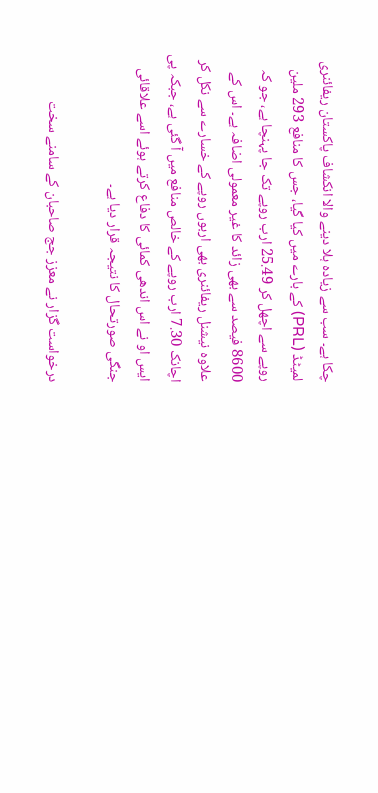چکا ہے۔ سب سے زیادہ ہلا دینے والا انکشاف پاکستان ریفائنری لمیٹڈ (PRL) کے بارے میں کیا گیا، جس کا منافع 293 ملین روپے سے اچھل کر 25.49 ارب روپے تک جا پہنچا ہے، جو کہ 8600 فیصد سے بھی زائد کا غیر معمولی اضافہ ہے۔ اس کے علاوہ نیشنل ریفائنری بھی اربوں روپے کے خسارے سے نکل کر اچانک 7.30 ارب روپے کے خالص منافع میں آ گئی ہے، جبکہ پی ایس او نے اس اندھی کمائی کا دفاع کرتے ہوئے اسے علاقائی جنگی صورتحال کا نتیجہ قرار دیا ہے۔

درخواست گزار نے معزز جج صاحبان کے سامنے سخت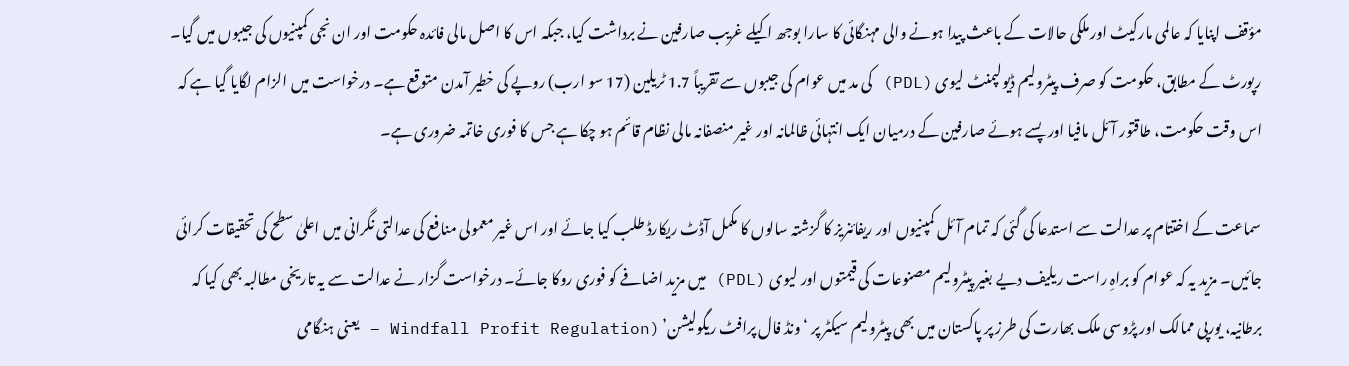مؤقف اپنایا کہ عالمی مارکیٹ اور ملکی حالات کے باعث پیدا ہونے والی مہنگائی کا سارا بوجھ اکیلے غریب صارفین نے برداشت کیا، جبکہ اس کا اصل مالی فائدہ حکومت اور ان نجی کمپنیوں کی جیبوں میں گیا۔ رپورٹ کے مطابق، حکومت کو صرف پیٹرولیم ڈیولپمنٹ لیوی (PDL) کی مد میں عوام کی جیبوں سے تقریباً 1.7 ٹریلین (17 سو ارب) روپے کی خطیر آمدن متوقع ہے۔ درخواست میں الزام لگایا گیا ہے کہ اس وقت حکومت، طاقتور آئل مافیا اور پسے ہوئے صارفین کے درمیان ایک انتہائی ظالمانہ اور غیر منصفانہ مالی نظام قائم ہو چکا ہے جس کا فوری خاتمہ ضروری ہے۔

سماعت کے اختتام پر عدالت سے استدعا کی گئی کہ تمام آئل کمپنیوں اور ریفائنریز کا گزشتہ سالوں کا مکمل آڈٹ ریکارڈ طلب کیا جائے اور اس غیر معمولی منافع کی عدالتی نگرانی میں اعلیٰ سطح کی تحقیقات کرائی جائیں۔ مزید یہ کہ عوام کو براہِ راست ریلیف دیے بغیر پیٹرولیم مصنوعات کی قیمتوں اور لیوی (PDL) میں مزید اضافے کو فوری روکا جائے۔ درخواست گزار نے عدالت سے یہ تاریخی مطالبہ بھی کیا کہ برطانیہ، یورپی ممالک اور پڑوسی ملک بھارت کی طرز پر پاکستان میں بھی پیٹرولیم سیکٹر پر ‘ونڈ فال پرافٹ ریگولیشن’ (Windfall Profit Regulation – یعنی ہنگامی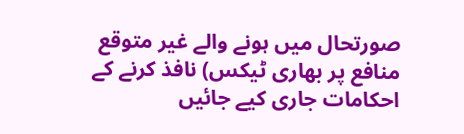صورتحال میں ہونے والے غیر متوقع منافع پر بھاری ٹیکس) نافذ کرنے کے احکامات جاری کیے جائیں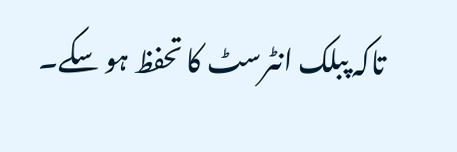تاکہ پبلک انٹرسٹ کا تحفظ ہو سکے۔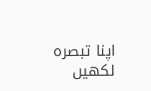اپنا تبصرہ لکھیں